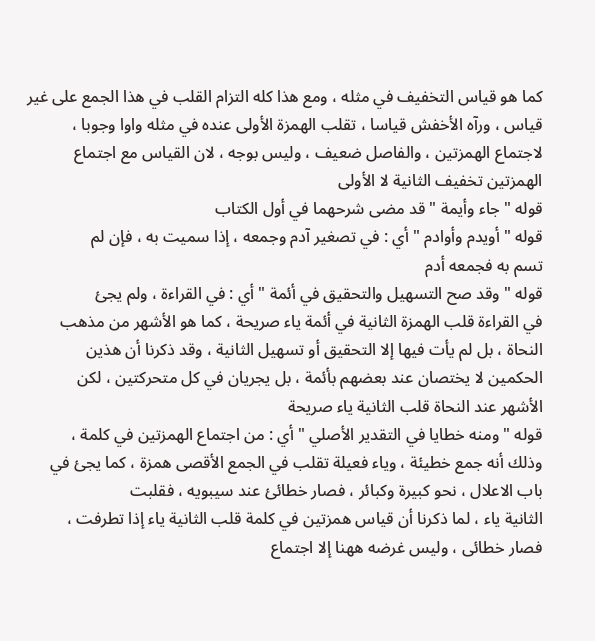كما هو قياس التخفيف في مثله ، ومع هذا كله التزام القلب في هذا الجمع على غير
قياس ، ورآه الأخفش قياسا ، تقلب الهمزة الأولى عنده في مثله واوا وجوبا ،
لاجتماع الهمزتين ، والفاصل ضعيف ، وليس بوجه ، لان القياس مع اجتماع
الهمزتين تخفيف الثانية لا الأولى
قوله " جاء وأيمة " قد مضى شرحهما في أول الكتاب
قوله " أويدم وأوادم " أي : في تصغير آدم وجمعه ، إذا سميت به ، فإن لم
تسم به فجمعه أدم
قوله " وقد صح التسهيل والتحقيق في أئمة " أي : في القراءة ، ولم يجئ
في القراءة قلب الهمزة الثانية في أئمة ياء صريحة ، كما هو الأشهر من مذهب
النحاة ، بل لم يأت فيها إلا التحقيق أو تسهيل الثانية ، وقد ذكرنا أن هذين
الحكمين لا يختصان عند بعضهم بأئمة ، بل يجريان في كل متحركتين ، لكن
الأشهر عند النحاة قلب الثانية ياء صريحة
قوله " ومنه خطايا في التقدير الأصلي " أي : من اجتماع الهمزتين في كلمة ،
وذلك أنه جمع خطيئة ، وياء فعيلة تقلب في الجمع الأقصى همزة ، كما يجئ في
باب الاعلال ، نحو كبيرة وكبائر ، فصار خطائئ عند سيبويه ، فقلبت
الثانية ياء ، لما ذكرنا أن قياس همزتين في كلمة قلب الثانية ياء إذا تطرفت ،
فصار خطائى ، وليس غرضه ههنا إلا اجتماع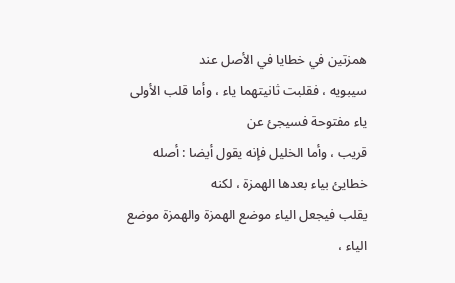همزتين في خطايا في الأصل عند
سيبويه ، فقلبت ثانيتهما ياء ، وأما قلب الأولى ياء مفتوحة فسيجئ عن
قريب ، وأما الخليل فإنه يقول أيضا : أصله خطايئ بياء بعدها الهمزة ، لكنه
يقلب فيجعل الياء موضع الهمزة والهمزة موضع الياء ،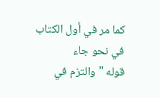كما مر في أول الكتاب
في نحو جاء
قوله " والتزم في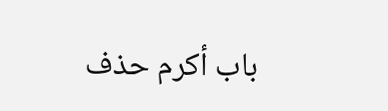باب أكرم حذف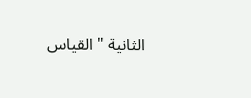الثانية " القياس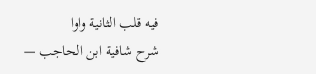فيه قلب الثانية واوا
شرح شافية ابن الحاجب —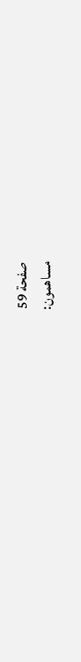صفحة 59
مساهمون: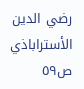رضي الدين الأستراباذي
ص٥٩